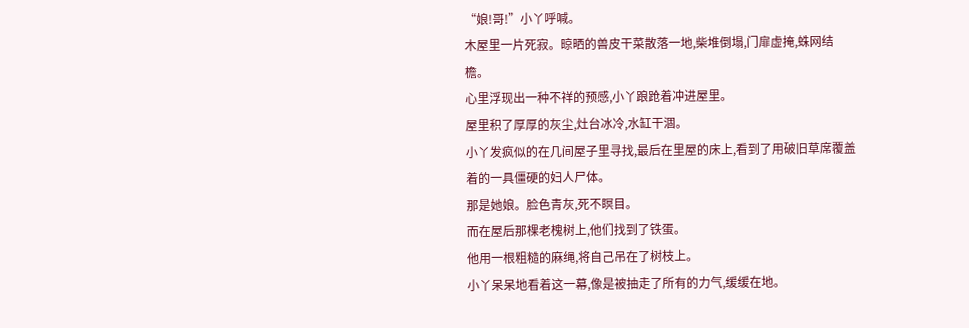“娘!哥!”小丫呼喊。
木屋里一片死寂。晾晒的兽皮干菜散落一地,柴堆倒塌,门扉虚掩,蛛网结檐。
心里浮现出一种不祥的预感,小丫踉跄着冲进屋里。
屋里积了厚厚的灰尘,灶台冰冷,水缸干涸。
小丫发疯似的在几间屋子里寻找,最后在里屋的床上,看到了用破旧草席覆盖着的一具僵硬的妇人尸体。
那是她娘。脸色青灰,死不瞑目。
而在屋后那棵老槐树上,他们找到了铁蛋。
他用一根粗糙的麻绳,将自己吊在了树枝上。
小丫呆呆地看着这一幕,像是被抽走了所有的力气,缓缓在地。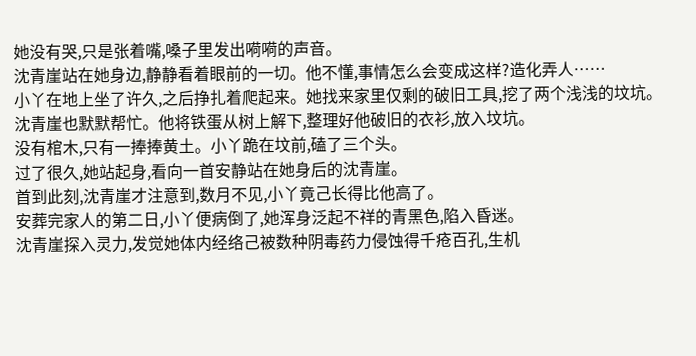她没有哭,只是张着嘴,嗓子里发出嗬嗬的声音。
沈青崖站在她身边,静静看着眼前的一切。他不懂,事情怎么会变成这样?造化弄人……
小丫在地上坐了许久,之后挣扎着爬起来。她找来家里仅剩的破旧工具,挖了两个浅浅的坟坑。
沈青崖也默默帮忙。他将铁蛋从树上解下,整理好他破旧的衣衫,放入坟坑。
没有棺木,只有一捧捧黄土。小丫跪在坟前,磕了三个头。
过了很久,她站起身,看向一首安静站在她身后的沈青崖。
首到此刻,沈青崖才注意到,数月不见,小丫竟己长得比他高了。
安葬完家人的第二日,小丫便病倒了,她浑身泛起不祥的青黑色,陷入昏迷。
沈青崖探入灵力,发觉她体内经络己被数种阴毒药力侵蚀得千疮百孔,生机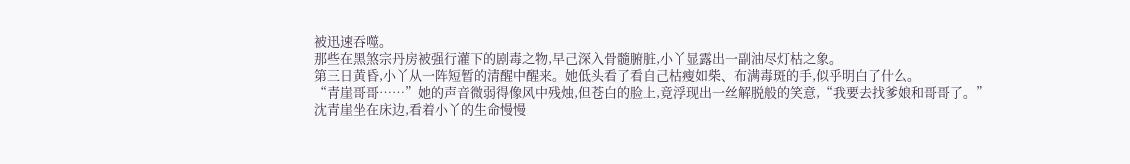被迅速吞噬。
那些在黑煞宗丹房被强行灌下的剧毒之物,早己深入骨髓腑脏,小丫显露出一副油尽灯枯之象。
第三日黄昏,小丫从一阵短暂的清醒中醒来。她低头看了看自己枯瘦如柴、布满毒斑的手,似乎明白了什么。
“青崖哥哥……”她的声音微弱得像风中残烛,但苍白的脸上,竟浮现出一丝解脱般的笑意,“我要去找爹娘和哥哥了。”
沈青崖坐在床边,看着小丫的生命慢慢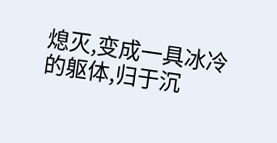熄灭,变成一具冰冷的躯体,归于沉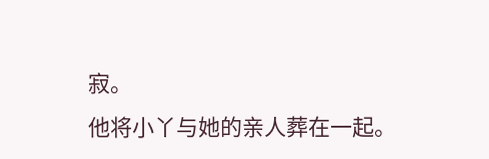寂。
他将小丫与她的亲人葬在一起。